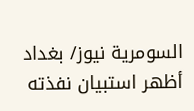السومرية نيوز/ بغداد
أظهر استبيان نفذته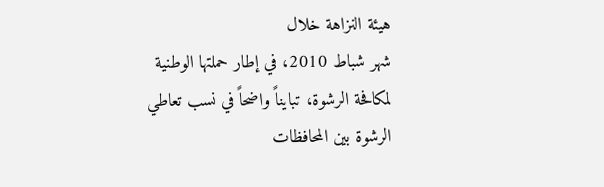هيئة النزاهة خلال
شهر شباط 2010، في إطار حملتها الوطنية لمكافحة الرشوة، تبايناً واضحاً في نسب تعاطي الرشوة بين المحافظات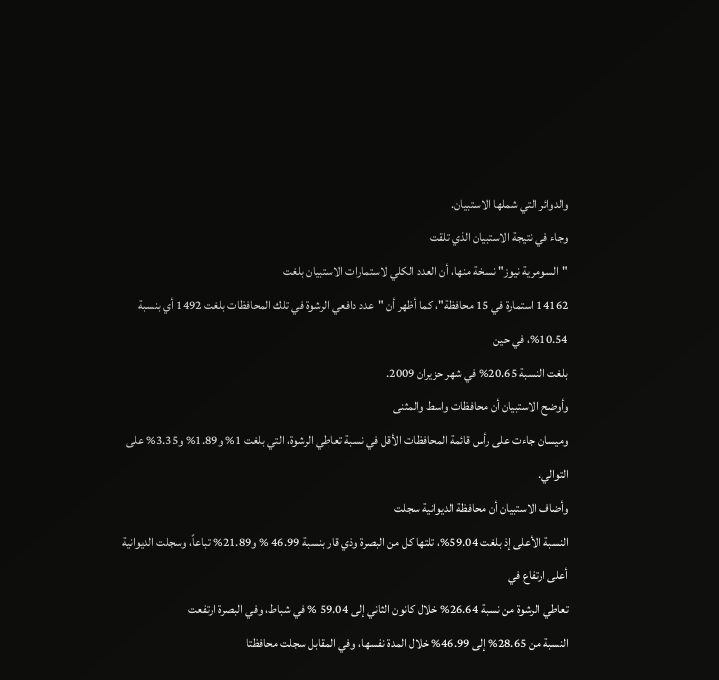والدوائر التي شملها الاستبيان.
وجاء في نتيجة الاستبيان الذي تلقت
"السومرية نيوز" نسخة منها، أن العدد الكلي لاستمارات الاستبيان بلغت
14162 استمارة في 15 محافظة"، كما أظهر أن "عدد دافعي الرشوة في تلك المحافظات بلغت 1492 أي بنسبة 10.54%، في حين
بلغت النسبة 20.65% في شهر حزيران 2009.
وأوضح الاستبيان أن محافظات واسط والمثنى
وميسان جاءت على رأس قائمة المحافظات الأقل في نسبة تعاطي الرشوة، التي بلغت 1% و1.89% و3.35% على التوالي.
وأضاف الاستبيان أن محافظة الديوانية سجلت
النسبة الأعلى إذ بلغت 59.04%، تلتها كل من البصرة وذي قار بنسبة 46.99 % و21.89% تباعاً، وسجلت الديوانية أعلى ارتفاع في
تعاطي الرشوة من نسبة 26.64% خلال كانون الثاني إلى 59.04 % في شباط، وفي البصرة ارتفعت
النسبة من 28.65% إلى 46.99% خلال المدة نفسها، وفي المقابل سجلت محافظتا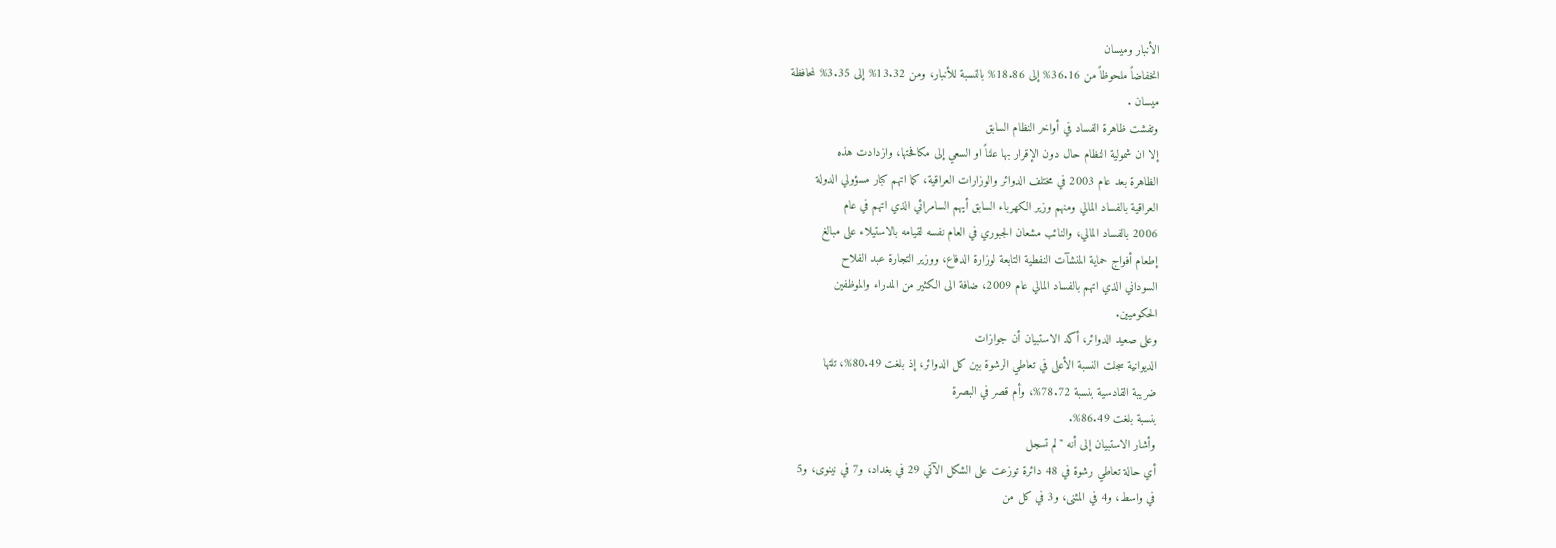الأنبار وميسان
انخفاضاً ملحوظاً من 36.16% إلى 18.86% بالنسبة للأنبار، ومن 13.32% إلى 3.35% لمحافظة
ميسان .
وتفشت ظاهرة الفساد في أواخر النظام السابق
إلا ان شمولية النظام حال دون الإقرار بها علناً او السعي إلى مكافحتها، وازدادت هذه
الظاهرة بعد عام 2003 في مختلف الدوائر والوزارات العراقية، كما اتهم كبار مسؤولي الدولة
العراقية بالفساد المالي ومنهم وزير الكهرباء السابق أيهم السامرائي الذي اتهم في عام
2006 بالفساد المالي، والنائب مشعان الجبوري في العام نفسه لقيامه بالاستيلاء على مبالغ
إطعام أفواج حماية المنشآت النفطية التابعة لوزارة الدفاع، ووزير التجارة عبد الفلاح
السوداني الذي اتهم بالفساد المالي عام 2009، ضافة الى الكثير من المدراء والموظفين
الحكوميين.
وعلى صعيد الدوائر، أكد الاستبيان أن جوازات
الديوانية سجلت النسبة الأعلى في تعاطي الرشوة بين كل الدوائر، إذ بلغت 80.49%، تلتها
ضريبة القادسية بنسبة 78.72%، وأم قصر في البصرة
بنسبة بلغت 86.49%.
وأشار الاستبيان إلى أنه "لم تسجل
أي حالة تعاطي رشوة في 48 دائرة توزعت على الشكل الآتي 29 في بغداد، و7 في نينوى، و5
في واسط، و4 في المثنى، و3 في كل من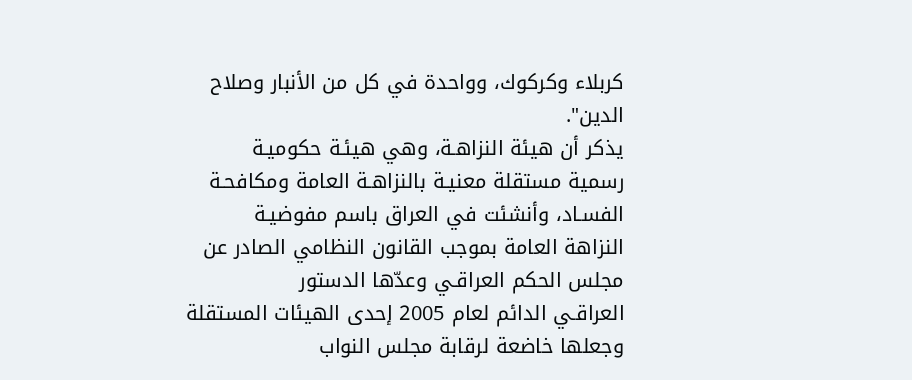كربلاء وكركوك، وواحدة في كل من الأنبار وصلاح
الدين".
يذكر أن هيئة النزاهـة، وهي هيئـة حكوميـة
رسمية مستقلة معنيـة بالنزاهـة العامة ومكافحـة الفسـاد، وأنشئت في العراق باسم مفوضيـة
النزاهة العامة بموجب القانون النظامي الصادر عن مجلس الحكم العراقـي وعدّها الدستور
العراقـي الدائم لعام 2005 إحدى الهيئات المستقلة وجعلها خاضعة لرقابة مجلس النواب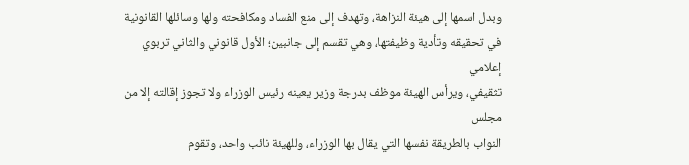وبدل اسمها إلى هيئة النزاهة، وتهدف إلى منع الفساد ومكافحته ولها وسائلها القانونية
في تحقيقه وتأدية وظيفتها، وهي تقسم إلى جانبين؛ الأول قانوني والثاني تربوي إعلامي
تثقيفي، ويرأس الهيئة موظف بدرجة وزير يعينه رئيس الوزراء ولا تجوز إقالته إلا من مجلس
النواب بالطريقة نفسها التي يقال بها الوزراء، وللهيئة نائب واحد، وتقوم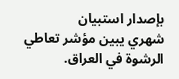بإصدار استبيان
شهري يبين مؤشر تعاطي الرشوة في العراق.